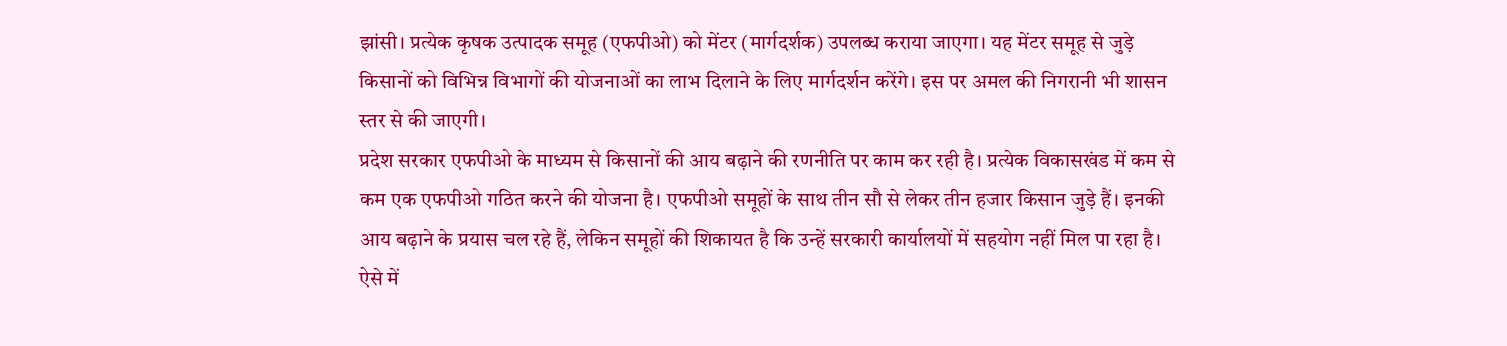झांसी। प्रत्येक कृषक उत्पादक समूह (एफपीओ) को मेंटर (मार्गदर्शक) उपलब्ध कराया जाएगा। यह मेंटर समूह से जुड़े किसानों को विभिन्न विभागों की योजनाओं का लाभ दिलाने के लिए मार्गदर्शन करेंगे। इस पर अमल की निगरानी भी शासन स्तर से की जाएगी।
प्रदेश सरकार एफपीओ के माध्यम से किसानों की आय बढ़ाने की रणनीति पर काम कर रही है। प्रत्येक विकासखंड में कम से कम एक एफपीओ गठित करने की योजना है। एफपीओ समूहों के साथ तीन सौ से लेकर तीन हजार किसान जुड़े हैं। इनकी आय बढ़ाने के प्रयास चल रहे हैं, लेकिन समूहों की शिकायत है कि उन्हें सरकारी कार्यालयों में सहयोग नहीं मिल पा रहा है। ऐसे में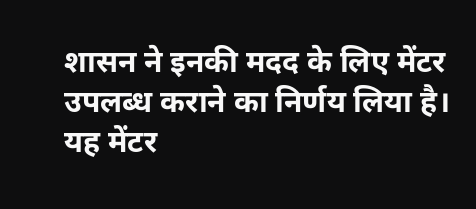शासन ने इनकी मदद के लिए मेंटर उपलब्ध कराने का निर्णय लिया है। यह मेंटर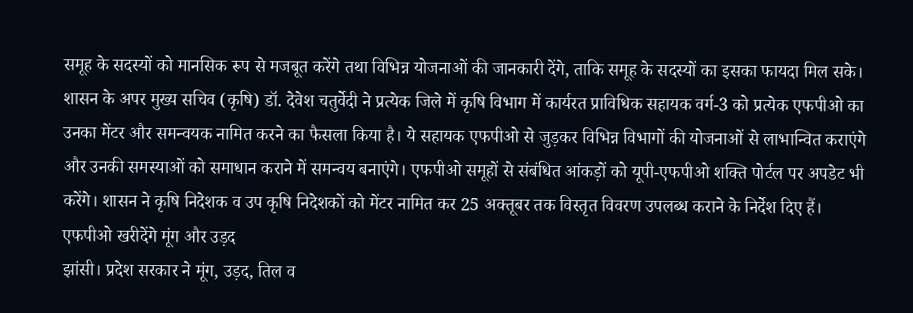समूह के सदस्यों को मानसिक रूप से मजबूत करेंगे तथा विभिन्न योजनाओं की जानकारी देंगे, ताकि समूह के सदस्यों का इसका फायदा मिल सके।
शासन के अपर मुख्य सचिव (कृषि) डॉ. देवेश चतुर्वेदी ने प्रत्येक जिले में कृषि विभाग में कार्यरत प्राविधिक सहायक वर्ग-3 को प्रत्येक एफपीओ का उनका मेंटर और समन्वयक नामित करने का फैसला किया है। ये सहायक एफपीओ से जुड़कर विभिन्न विभागों की योजनाओं से लाभान्वित कराएंगे और उनकी समस्याओं को समाधान कराने में समन्वय बनाएंगे। एफपीओ समूहों से संबंधित आंकड़ों को यूपी-एफपीओ शक्ति पोर्टल पर अपडेट भी करेंगे। शासन ने कृषि निदेशक व उप कृषि निदेशकों को मेंटर नामित कर 25 अक्तूबर तक विस्तृत विवरण उपलब्ध कराने के निर्देश दिए हैं।
एफपीओ खरीदेंगे मूंग और उड़द
झांसी। प्रदेश सरकार ने मूंग, उड़द, तिल व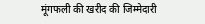मूंगफली की खरीद की जिम्मेदारी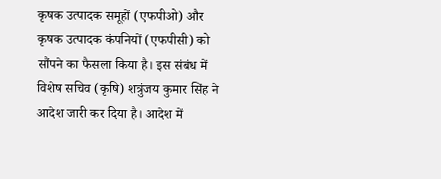कृषक उत्पादक समूहों (एफपीओ) और कृषक उत्पादक कंपनियों (एफपीसी) को सौंपने का फैसला किया है। इस संबंध में विशेष सचिव (कृषि) शत्रुंजय कुमार सिंह ने आदेश जारी कर दिया है। आदेश में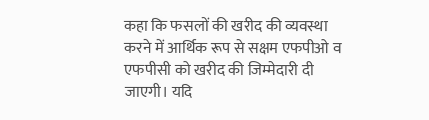कहा कि फसलों की खरीद की व्यवस्था करने में आर्थिक रूप से सक्षम एफपीओ व एफपीसी को खरीद की जिम्मेदारी दी जाएगी। यदि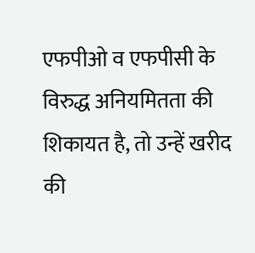एफपीओ व एफपीसी के विरुद्ध अनियमितता की शिकायत है, तो उन्हें खरीद की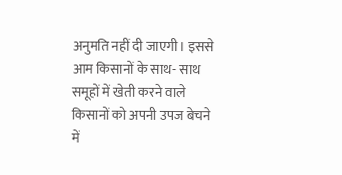अनुमति नहीं दी जाएगी। इससे आम किसानों के साथ- साथ समूहों में खेती करने वाले किसानों को अपनी उपज बेचने में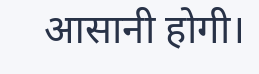आसानी होगी।